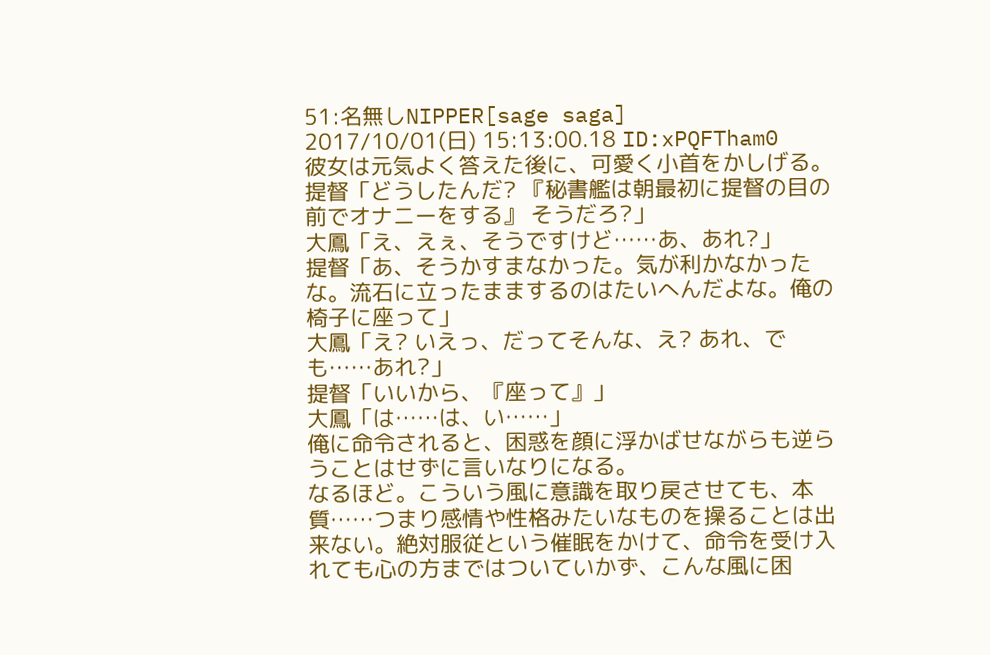51:名無しNIPPER[sage saga]
2017/10/01(日) 15:13:00.18 ID:xPQFTham0
彼女は元気よく答えた後に、可愛く小首をかしげる。
提督「どうしたんだ? 『秘書艦は朝最初に提督の目の前でオナニーをする』 そうだろ?」
大鳳「え、えぇ、そうですけど……あ、あれ?」
提督「あ、そうかすまなかった。気が利かなかったな。流石に立ったままするのはたいへんだよな。俺の椅子に座って」
大鳳「え? いえっ、だってそんな、え? あれ、でも……あれ?」
提督「いいから、『座って』」
大鳳「は……は、い……」
俺に命令されると、困惑を顔に浮かばせながらも逆らうことはせずに言いなりになる。
なるほど。こういう風に意識を取り戻させても、本質……つまり感情や性格みたいなものを操ることは出来ない。絶対服従という催眠をかけて、命令を受け入れても心の方まではついていかず、こんな風に困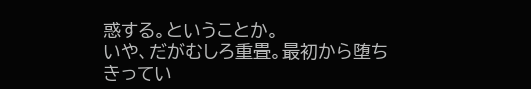惑する。ということか。
いや、だがむしろ重畳。最初から堕ちきってい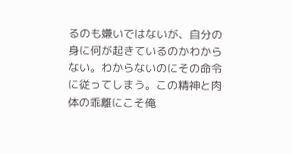るのも嫌いではないが、自分の身に何が起きているのかわからない。わからないのにその命令に従ってしまう。この精神と肉体の乖離にこそ俺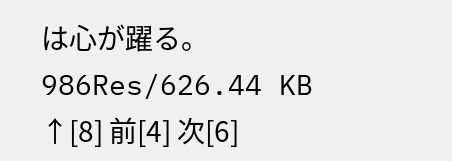は心が躍る。
986Res/626.44 KB
↑[8] 前[4] 次[6]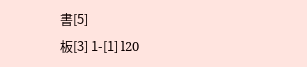書[5]
板[3] 1-[1] l20